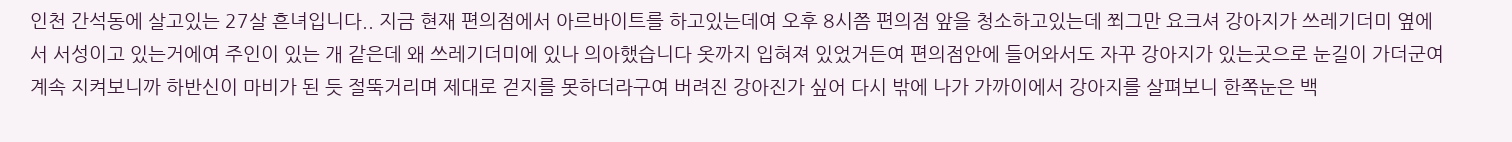인천 간석동에 살고있는 27살 흔녀입니다.. 지금 현재 편의점에서 아르바이트를 하고있는데여 오후 8시쯤 편의점 앞을 청소하고있는데 쬐그만 요크셔 강아지가 쓰레기더미 옆에서 서성이고 있는거에여 주인이 있는 개 같은데 왜 쓰레기더미에 있나 의아했습니다 옷까지 입혀져 있었거든여 편의점안에 들어와서도 자꾸 강아지가 있는곳으로 눈길이 가더군여 계속 지켜보니까 하반신이 마비가 된 듯 절뚝거리며 제대로 걷지를 못하더라구여 버려진 강아진가 싶어 다시 밖에 나가 가까이에서 강아지를 살펴보니 한쪽눈은 백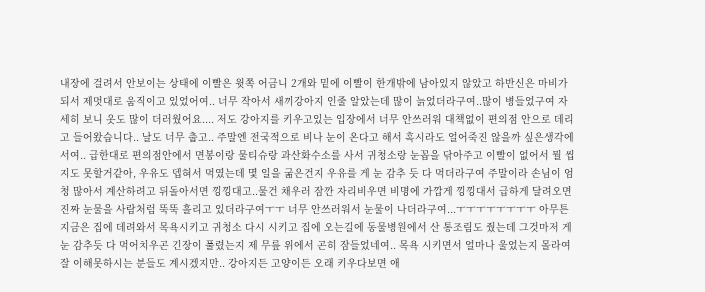내장에 걸려서 안보이는 상태에 이빨은 윗쪽 어금니 2개와 밑에 이빨이 한개밖에 남아있지 않았고 하반신은 마비가 되서 제멋대로 움직이고 있었어여.. 너무 작아서 새끼강아지 인줄 알았는데 많이 늙었더라구여..많이 병들었구여 자세히 보니 옷도 많이 더러웠어요.... 저도 강아지를 키우고있는 입장에서 너무 안쓰러워 대책없이 편의점 안으로 데리고 들어왔습니다.. 날도 너무 춥고.. 주말엔 전국적으로 비나 눈이 온다고 해서 혹시라도 얼어죽진 않을까 싶은생각에서여.. 급한대로 편의점안에서 면봉이랑 물티슈랑 과산화수소를 사서 귀청소랑 눈꼽을 닦아주고 이빨이 없어서 뭘 씹지도 못할거같아, 우유도 뎁혀서 먹였는데 몇 일을 굶은건지 우유를 게 눈 감추 듯 다 먹더라구여 주말이라 손님이 엄청 많아서 계산하려고 뒤돌아서면 낑낑대고..물건 채우러 잠깐 자리비우면 비명에 가깝게 낑낑대서 급하게 달려오면 진짜 눈물을 사람처럼 뚝뚝 흘리고 있더라구여ㅜㅜ 너무 안쓰러워서 눈물이 나더라구여...ㅜㅜㅜㅜㅜㅜㅜㅜ 아무튼 지금은 집에 데려와서 목욕시키고 귀청소 다시 시키고 집에 오는길에 동물병원에서 산 통조림도 줬는데 그것마저 게 눈 감추듯 다 먹어치우곤 긴장이 풀렸는지 제 무릎 위에서 곤히 잠들었네여.. 목욕 시키면서 얼마나 울었는지 몰라여 잘 이해못하시는 분들도 계시겠지만.. 강아지든 고양이든 오래 키우다보면 애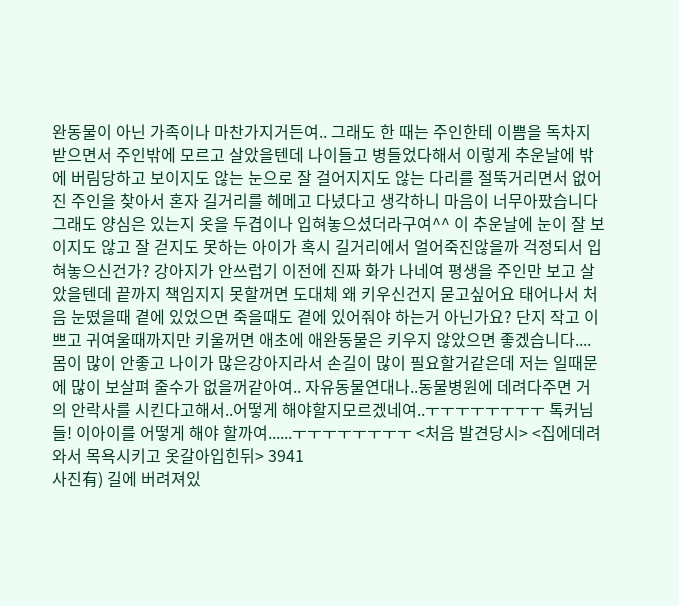완동물이 아닌 가족이나 마찬가지거든여.. 그래도 한 때는 주인한테 이쁨을 독차지 받으면서 주인밖에 모르고 살았을텐데 나이들고 병들었다해서 이렇게 추운날에 밖에 버림당하고 보이지도 않는 눈으로 잘 걸어지지도 않는 다리를 절뚝거리면서 없어진 주인을 찾아서 혼자 길거리를 헤메고 다녔다고 생각하니 마음이 너무아팠습니다 그래도 양심은 있는지 옷을 두겹이나 입혀놓으셨더라구여^^ 이 추운날에 눈이 잘 보이지도 않고 잘 걷지도 못하는 아이가 혹시 길거리에서 얼어죽진않을까 걱정되서 입혀놓으신건가? 강아지가 안쓰럽기 이전에 진짜 화가 나네여 평생을 주인만 보고 살았을텐데 끝까지 책임지지 못할꺼면 도대체 왜 키우신건지 묻고싶어요 태어나서 처음 눈떴을때 곁에 있었으면 죽을때도 곁에 있어줘야 하는거 아닌가요? 단지 작고 이쁘고 귀여울때까지만 키울꺼면 애초에 애완동물은 키우지 않았으면 좋겠습니다.... 몸이 많이 안좋고 나이가 많은강아지라서 손길이 많이 필요할거같은데 저는 일때문에 많이 보살펴 줄수가 없을꺼같아여.. 자유동물연대나..동물병원에 데려다주면 거의 안락사를 시킨다고해서..어떻게 해야할지모르겠네여..ㅜㅜㅜㅜㅜㅜㅜㅜ 톡커님들! 이아이를 어떻게 해야 할까여......ㅜㅜㅜㅜㅜㅜㅜㅜ <처음 발견당시> <집에데려와서 목욕시키고 옷갈아입힌뒤> 3941
사진有) 길에 버려져있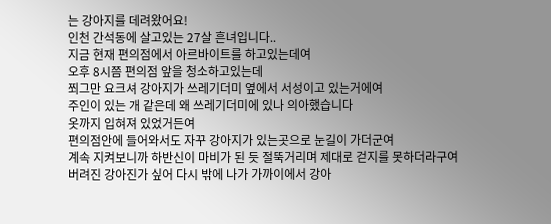는 강아지를 데려왔어요!
인천 간석동에 살고있는 27살 흔녀입니다..
지금 현재 편의점에서 아르바이트를 하고있는데여
오후 8시쯤 편의점 앞을 청소하고있는데
쬐그만 요크셔 강아지가 쓰레기더미 옆에서 서성이고 있는거에여
주인이 있는 개 같은데 왜 쓰레기더미에 있나 의아했습니다
옷까지 입혀져 있었거든여
편의점안에 들어와서도 자꾸 강아지가 있는곳으로 눈길이 가더군여
계속 지켜보니까 하반신이 마비가 된 듯 절뚝거리며 제대로 걷지를 못하더라구여
버려진 강아진가 싶어 다시 밖에 나가 가까이에서 강아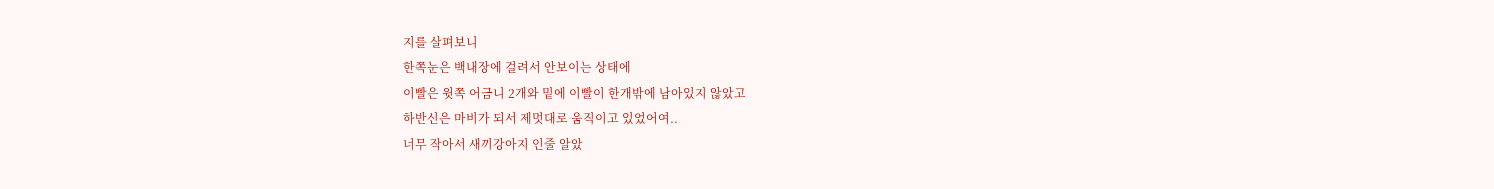지를 살펴보니
한쪽눈은 백내장에 걸려서 안보이는 상태에
이빨은 윗쪽 어금니 2개와 밑에 이빨이 한개밖에 남아있지 않았고
하반신은 마비가 되서 제멋대로 움직이고 있었어여..
너무 작아서 새끼강아지 인줄 알았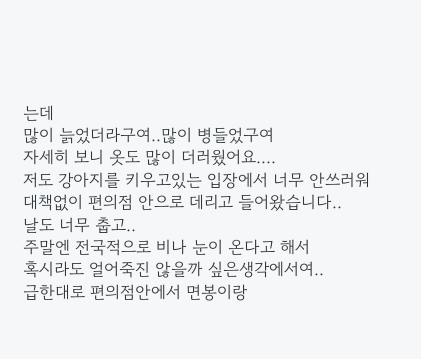는데
많이 늙었더라구여..많이 병들었구여
자세히 보니 옷도 많이 더러웠어요....
저도 강아지를 키우고있는 입장에서 너무 안쓰러워 대책없이 편의점 안으로 데리고 들어왔습니다..
날도 너무 춥고..
주말엔 전국적으로 비나 눈이 온다고 해서
혹시라도 얼어죽진 않을까 싶은생각에서여..
급한대로 편의점안에서 면봉이랑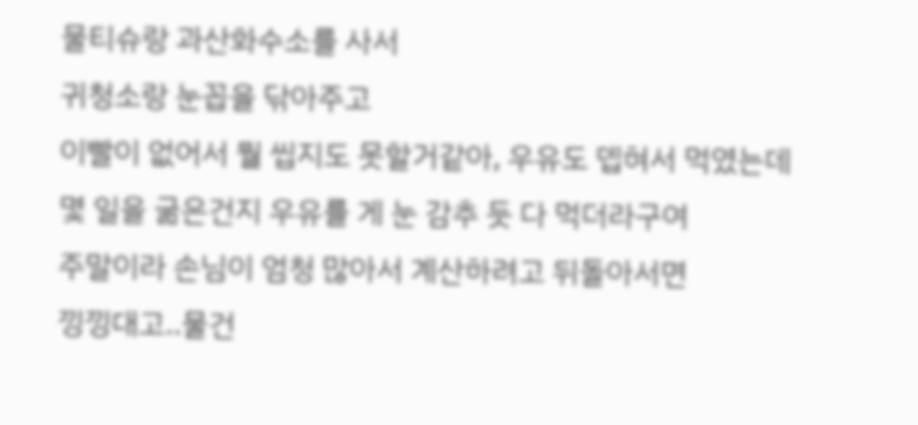물티슈랑 과산화수소를 사서
귀청소랑 눈꼽을 닦아주고
이빨이 없어서 뭘 씹지도 못할거같아, 우유도 뎁혀서 먹였는데
몇 일을 굶은건지 우유를 게 눈 감추 듯 다 먹더라구여
주말이라 손님이 엄청 많아서 계산하려고 뒤돌아서면
낑낑대고..물건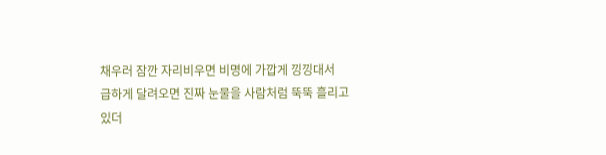채우러 잠깐 자리비우면 비명에 가깝게 낑낑대서
급하게 달려오면 진짜 눈물을 사람처럼 뚝뚝 흘리고 있더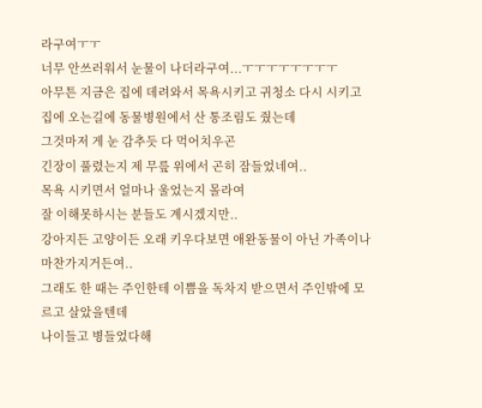라구여ㅜㅜ
너무 안쓰러워서 눈물이 나더라구여...ㅜㅜㅜㅜㅜㅜㅜㅜ
아무튼 지금은 집에 데려와서 목욕시키고 귀청소 다시 시키고
집에 오는길에 동물병원에서 산 통조림도 줬는데
그것마저 게 눈 감추듯 다 먹어치우곤
긴장이 풀렸는지 제 무릎 위에서 곤히 잠들었네여..
목욕 시키면서 얼마나 울었는지 몰라여
잘 이해못하시는 분들도 계시겠지만..
강아지든 고양이든 오래 키우다보면 애완동물이 아닌 가족이나 마찬가지거든여..
그래도 한 때는 주인한테 이쁨을 독차지 받으면서 주인밖에 모르고 살았을텐데
나이들고 병들었다해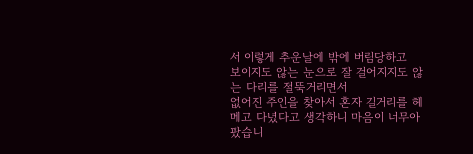서 이렇게 추운날에 밖에 버림당하고
보이지도 않는 눈으로 잘 걸어지지도 않는 다리를 절뚝거리면서
없어진 주인을 찾아서 혼자 길거리를 헤메고 다녔다고 생각하니 마음이 너무아팠습니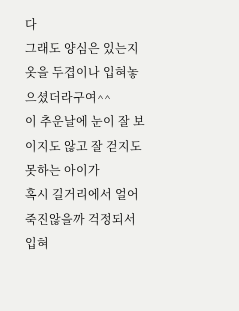다
그래도 양심은 있는지 옷을 두겹이나 입혀놓으셨더라구여^^
이 추운날에 눈이 잘 보이지도 않고 잘 걷지도 못하는 아이가
혹시 길거리에서 얼어죽진않을까 걱정되서 입혀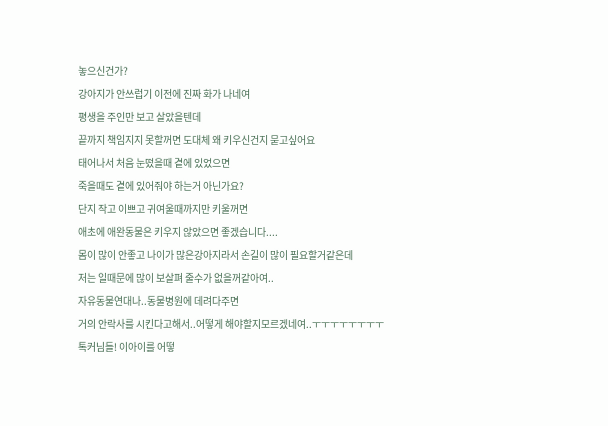놓으신건가?
강아지가 안쓰럽기 이전에 진짜 화가 나네여
평생을 주인만 보고 살았을텐데
끝까지 책임지지 못할꺼면 도대체 왜 키우신건지 묻고싶어요
태어나서 처음 눈떴을때 곁에 있었으면
죽을때도 곁에 있어줘야 하는거 아닌가요?
단지 작고 이쁘고 귀여울때까지만 키울꺼면
애초에 애완동물은 키우지 않았으면 좋겠습니다....
몸이 많이 안좋고 나이가 많은강아지라서 손길이 많이 필요할거같은데
저는 일때문에 많이 보살펴 줄수가 없을꺼같아여..
자유동물연대나..동물병원에 데려다주면
거의 안락사를 시킨다고해서..어떻게 해야할지모르겠네여..ㅜㅜㅜㅜㅜㅜㅜㅜ
톡커님들! 이아이를 어떻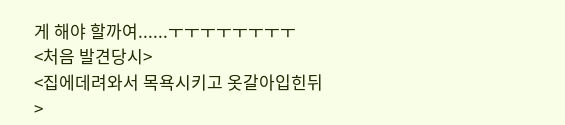게 해야 할까여......ㅜㅜㅜㅜㅜㅜㅜㅜ
<처음 발견당시>
<집에데려와서 목욕시키고 옷갈아입힌뒤>